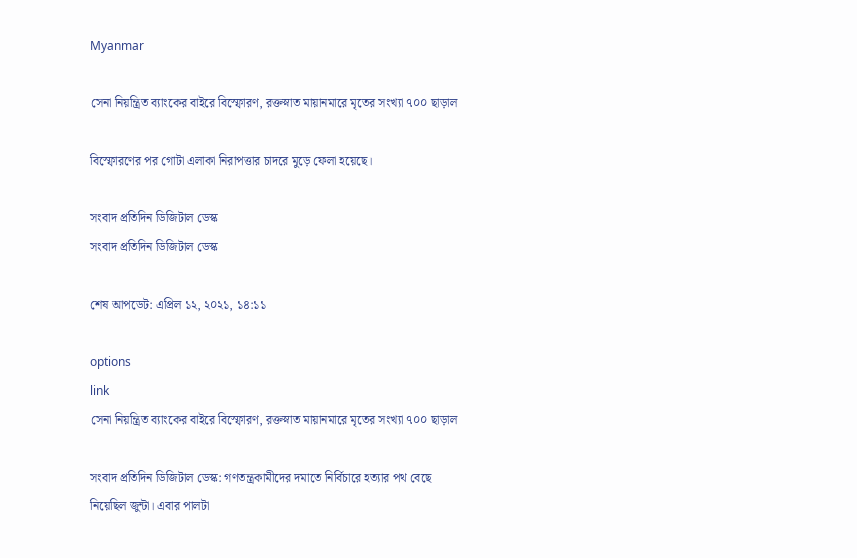Myanmar

সেনা নিয়ন্ত্রিত ব্যাংকের বাইরে বিস্ফোরণ, রক্তস্নাত মায়ানমারে মৃতের সংখ্যা ৭০০ ছাড়াল

বিস্ফোরণের পর গোটা এলাকা নিরাপত্তার চাদরে মুড়ে ফেলা হয়েছে।

সংবাদ প্রতিদিন ডিজিটাল ডেস্ক
সংবাদ প্রতিদিন ডিজিটাল ডেস্ক

শেষ আপডেট: এপ্রিল ১২, ২০২১, ১৪:১১

options
link
সেনা নিয়ন্ত্রিত ব্যাংকের বাইরে বিস্ফোরণ, রক্তস্নাত মায়ানমারে মৃতের সংখ্যা ৭০০ ছাড়াল

সংবাদ প্রতিদিন ডিজিটাল ডেস্ক: গণতন্ত্রকামীদের দমাতে নির্বিচারে হত্যার পথ বেছে নিয়েছিল জুন্টা। এবার পালটা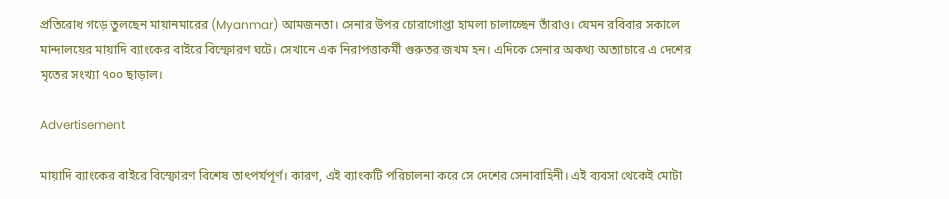প্রতিরোধ গড়ে তুলছেন মায়ানমারের (Myanmar) আমজনতা। সেনার উপর চোরাগোপ্তা হামলা চালাচ্ছেন তাঁরাও। যেমন রবিবার সকালে মান্দালয়ের মায়াদি ব্যাংকের বাইরে বিস্ফোরণ ঘটে। সেখানে এক নিরাপত্তাকর্মী গুরুতর জখম হন। এদিকে সেনার অকথ্য অত্যাচারে এ দেশের মৃতের সংখ্যা ৭০০ ছাড়াল।

Advertisement

মায়াদি ব্যাংকের বাইরে বিস্ফোরণ বিশেষ তাৎপর্যপূর্ণ। কারণ, এই ব্যাংকটি পরিচালনা করে সে দেশের সেনাবাহিনী। এই ব্যবসা থেকেই মোটা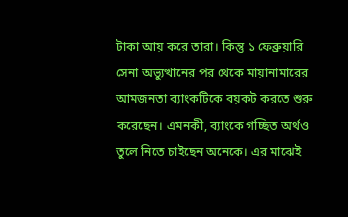টাকা আয় করে তারা। কিন্তু ১ ফেব্রুয়ারি সেনা অভ্যুত্থানের পর থেকে মায়ানামারের আমজনতা ব্যাংকটিকে বয়কট করতে শুরু করেছেন। এমনকী, ব্যাংকে গচ্ছিত অর্থও তুলে নিতে চাইছেন অনেকে। এর মাঝেই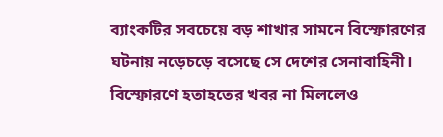ব্যাংকটির সবচেয়ে বড় শাখার সামনে বিস্ফোরণের ঘটনায় নড়েচড়ে বসেছে সে দেশের সেনাবাহিনী। বিস্ফোরণে হতাহতের খবর না মিললেও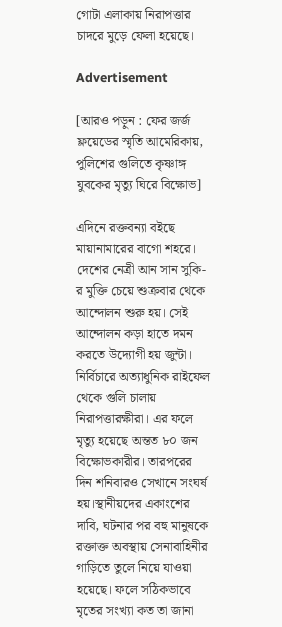গোটা এলাকায় নিরাপত্তার চাদরে মুড়ে ফেলা হয়েছে।

Advertisement

[আরও পড়ুন : ফের জর্জ ফ্লয়েডের স্মৃতি আমেরিকায়, পুলিশের গুলিতে কৃষ্ণাঙ্গ যুবকের মৃত্যু ঘিরে বিক্ষোভ]

এদিনে রক্তবন্যা বইছে মায়ানামারের বাগো শহরে। দেশের নেত্রী আন সান সুকি-র মুক্তি চেয়ে শুক্রবার থেকে আন্দোলন শুরু হয়। সেই আন্দোলন কড়া হাতে দমন করতে উদ্যোগী হয় জুন্টা। নির্বিচারে অত্যাধুনিক রাইফেল থেকে গুলি চালায় নিরাপত্তারক্ষীরা। এর ফলে মৃত্যু হয়েছে অন্তত ৮০ জন বিক্ষোভকারীর। তারপরের দিন শনিবারও সেখানে সংঘর্ষ হয়।স্থানীয়দের একাংশের দাবি, ঘটনার পর বহু মানুষকে রক্তাক্ত অবস্থায় সেনাবাহিনীর গাড়িতে তুলে নিয়ে যাওয়া হয়েছে। ফলে সঠিকভাবে মৃতের সংখ্যা কত তা জানা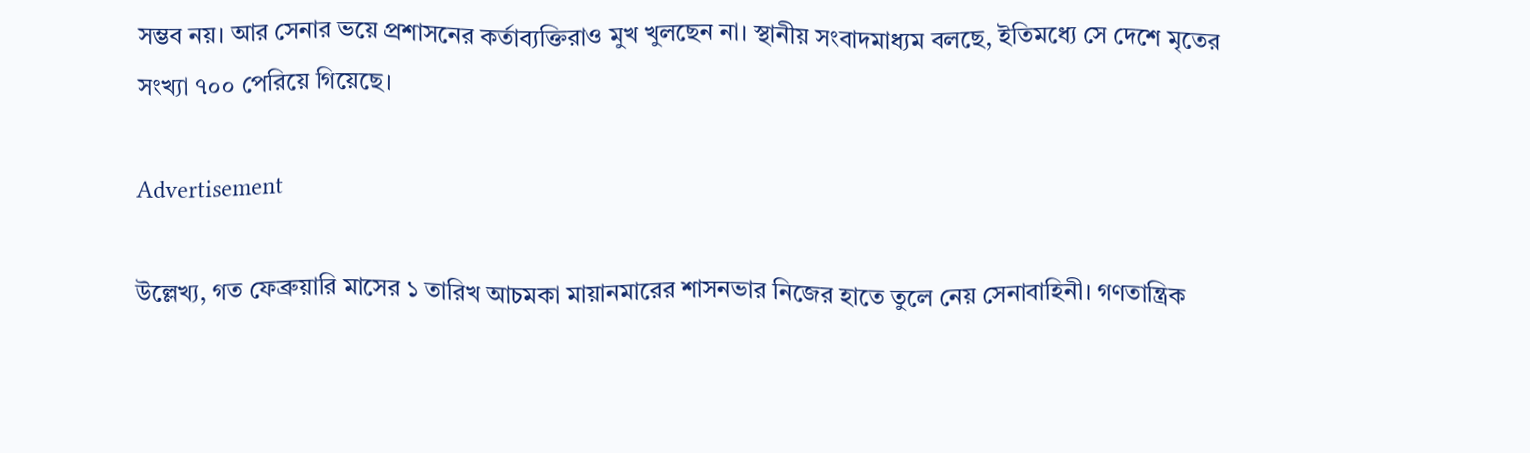সম্ভব নয়। আর সেনার ভয়ে প্রশাসনের কর্তাব্যক্তিরাও মুখ খুলছেন না। স্থানীয় সংবাদমাধ্যম বলছে, ইতিমধ্যে সে দেশে মৃতের সংখ্যা ৭০০ পেরিয়ে গিয়েছে।

Advertisement

উল্লেখ্য, গত ফেব্রুয়ারি মাসের ১ তারিখ আচমকা মায়ানমারের শাসনভার নিজের হাতে তুলে নেয় সেনাবাহিনী। গণতান্ত্রিক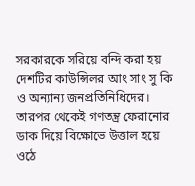সরকারকে সরিয়ে বন্দি করা হয় দেশটির কাউন্সিলর আং সাং সু কি ও অন্যান্য জনপ্রতিনিধিদের। তারপর থেকেই গণতন্ত্র ফেরানোর ডাক দিয়ে বিক্ষোভে উত্তাল হয়ে ওঠে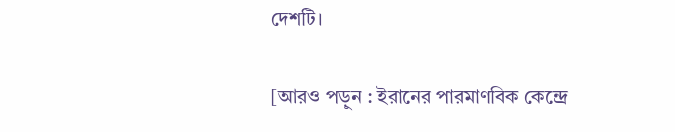দেশটি।

[আরও পড়ুন : ইরানের পারমাণবিক কেন্দ্রে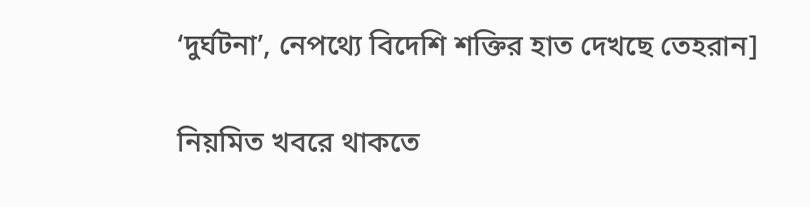‘দুর্ঘটনা’, নেপথ্যে বিদেশি শক্তির হাত দেখছে তেহরান]

নিয়মিত খবরে থাকতে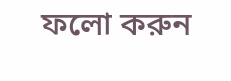ফলো করুন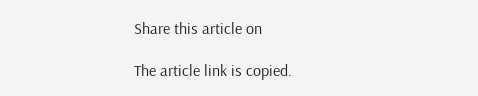Share this article on

The article link is copied.